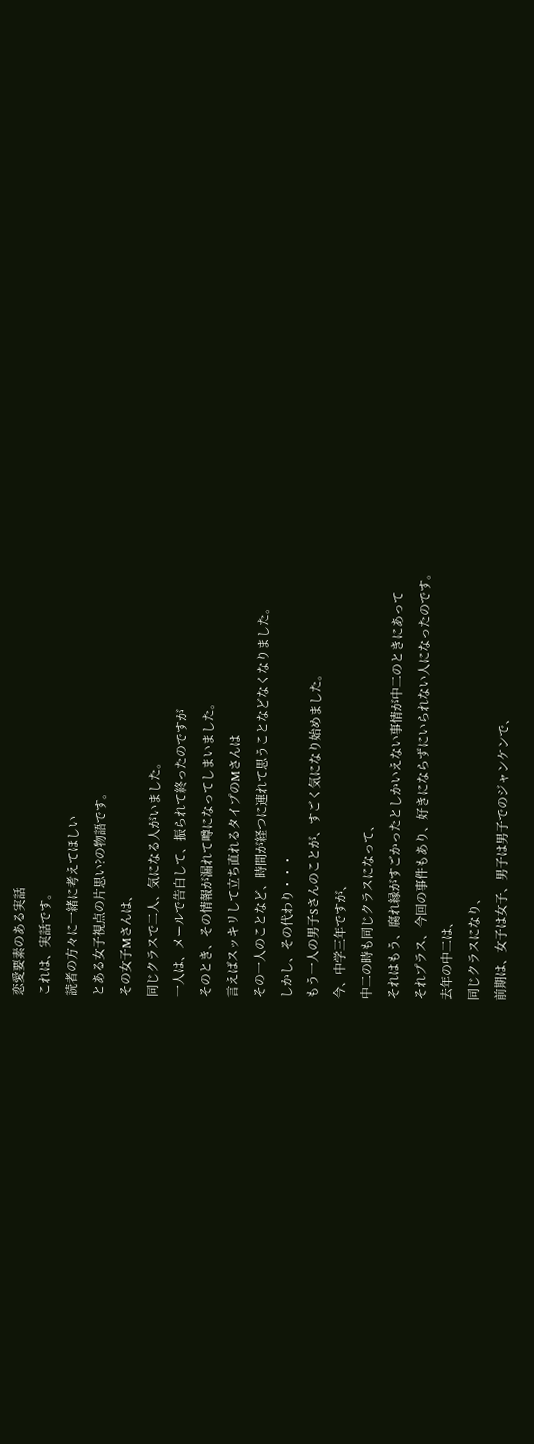恋愛要素のある実話
これは、実話です。
読者の方々に一緒に考えてほしい
とある女子視点の片思い?の物語です。
その女子Mさんは、
同じクラスで二人、気になる人がいました。
一人は、メールで告白して、振られて終ったのですが
そのとき、その情報が漏れて噂になってしまいました。
言えばスッキリして立ち直れるタイプのMさんは
その一人のことなど、時間が経つに連れて思うことなどなくなりました。
しかし、その代わり・・・
もう一人の男子Sさんのことが、すごく気になり始めました。
今、中学三年ですが、
中二の時も同じクラスになって、
それはもう、腐れ縁がすごかったとしかいえない事情が中二のときにあって
それプラス、今回の事件もあり、好きにならずにいられない人になったのです。
去年の中二は、
同じクラスになり、
前期は、女子は女子、男子は男子でのジャンケンで、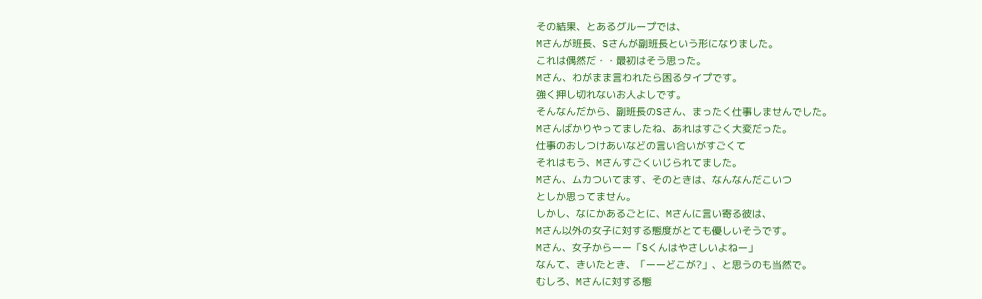その結果、とあるグループでは、
Mさんが班長、Sさんが副班長という形になりました。
これは偶然だ・・最初はそう思った。
Mさん、わがまま言われたら困るタイプです。
強く押し切れないお人よしです。
そんなんだから、副班長のSさん、まったく仕事しませんでした。
Mさんばかりやってましたね、あれはすごく大変だった。
仕事のおしつけあいなどの言い合いがすごくて
それはもう、Mさんすごくいじられてました。
Mさん、ムカついてます、そのときは、なんなんだこいつ
としか思ってません。
しかし、なにかあるごとに、Mさんに言い寄る彼は、
Mさん以外の女子に対する態度がとても優しいそうです。
Mさん、女子からーー「Sくんはやさしいよねー」
なんて、きいたとき、「ーーどこが?」、と思うのも当然で。
むしろ、Mさんに対する態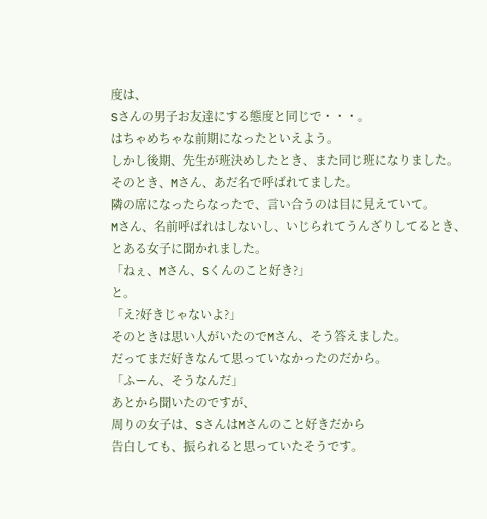度は、
Sさんの男子お友達にする態度と同じで・・・。
はちゃめちゃな前期になったといえよう。
しかし後期、先生が班決めしたとき、また同じ班になりました。
そのとき、Mさん、あだ名で呼ばれてました。
隣の席になったらなったで、言い合うのは目に見えていて。
Mさん、名前呼ばれはしないし、いじられてうんざりしてるとき、
とある女子に聞かれました。
「ねぇ、Mさん、Sくんのこと好き?」
と。
「え?好きじゃないよ?」
そのときは思い人がいたのでMさん、そう答えました。
だってまだ好きなんて思っていなかったのだから。
「ふーん、そうなんだ」
あとから聞いたのですが、
周りの女子は、SさんはMさんのこと好きだから
告白しても、振られると思っていたそうです。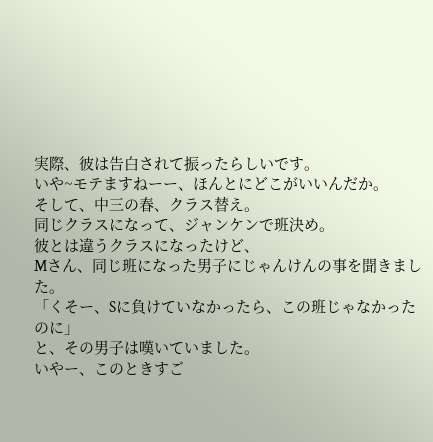実際、彼は告白されて振ったらしいです。
いや~モテますねーー、ほんとにどこがいいんだか。
そして、中三の春、クラス替え。
同じクラスになって、ジャンケンで班決め。
彼とは違うクラスになったけど、
Mさん、同じ班になった男子にじゃんけんの事を聞きました。
「くそー、Sに負けていなかったら、この班じゃなかったのに」
と、その男子は嘆いていました。
いやー、このときすご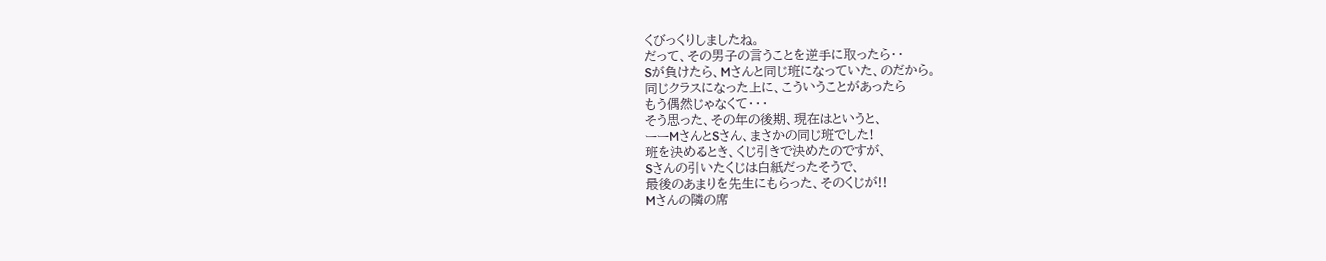くびっくりしましたね。
だって、その男子の言うことを逆手に取ったら・・
Sが負けたら、Mさんと同じ班になっていた、のだから。
同じクラスになった上に、こういうことがあったら
もう偶然じゃなくて・・・
そう思った、その年の後期、現在はというと、
ーーMさんとSさん、まさかの同じ班でした!
班を決めるとき、くじ引きで決めたのですが、
Sさんの引いたくじは白紙だったそうで、
最後のあまりを先生にもらった、そのくじが!!
Mさんの隣の席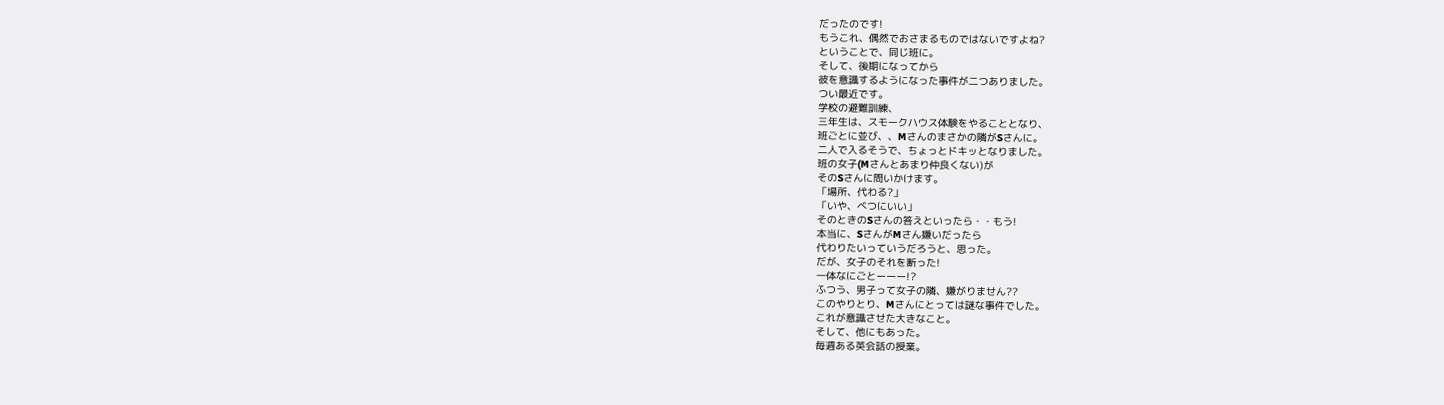だったのです!
もうこれ、偶然でおさまるものではないですよね?
ということで、同じ班に。
そして、後期になってから
彼を意識するようになった事件が二つありました。
つい最近です。
学校の避難訓練、
三年生は、スモークハウス体験をやることとなり、
班ごとに並び、、Mさんのまさかの隣がSさんに。
二人で入るそうで、ちょっとドキッとなりました。
班の女子(Mさんとあまり仲良くない)が
そのSさんに問いかけます。
「場所、代わる?」
「いや、べつにいい」
そのときのSさんの答えといったら・・もう!
本当に、SさんがMさん嫌いだったら
代わりたいっていうだろうと、思った。
だが、女子のそれを断った!
一体なにごとーーー!?
ふつう、男子って女子の隣、嫌がりません??
このやりとり、Mさんにとっては謎な事件でした。
これが意識させた大きなこと。
そして、他にもあった。
毎週ある英会話の授業。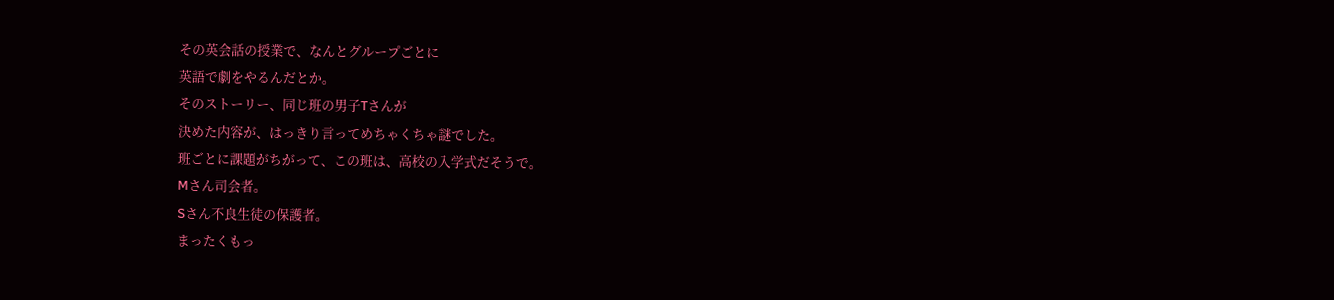その英会話の授業で、なんとグループごとに
英語で劇をやるんだとか。
そのストーリー、同じ班の男子Tさんが
決めた内容が、はっきり言ってめちゃくちゃ謎でした。
班ごとに課題がちがって、この班は、高校の入学式だそうで。
Mさん司会者。
Sさん不良生徒の保護者。
まったくもっ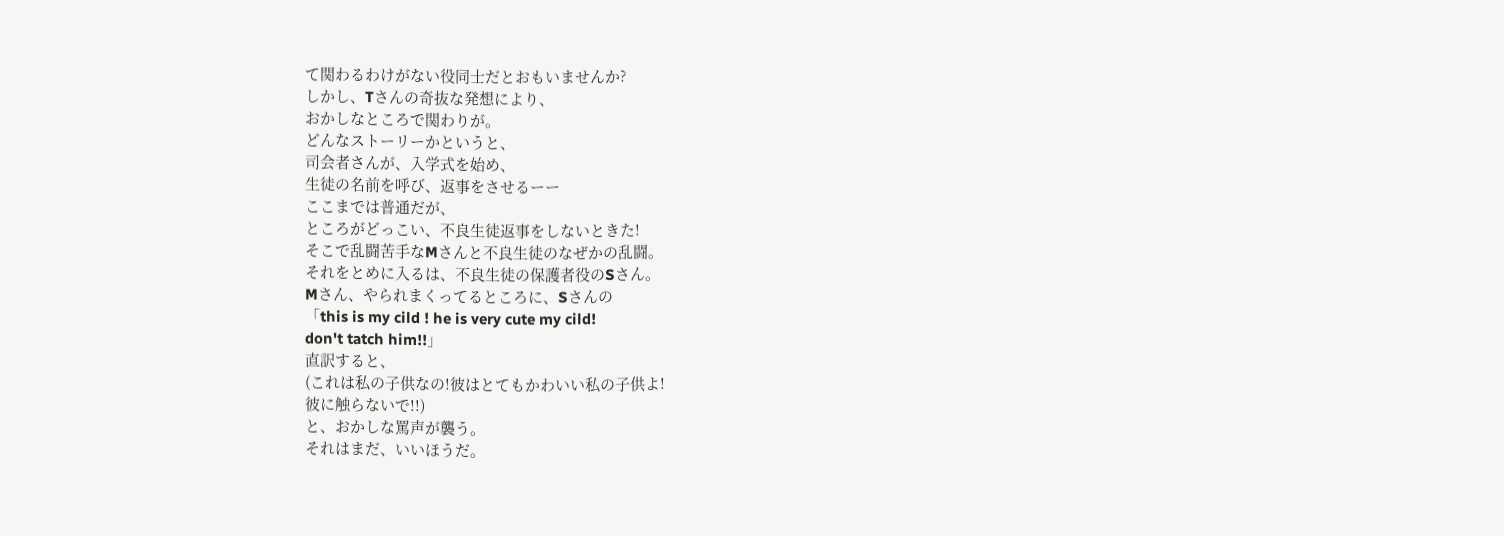て関わるわけがない役同士だとおもいませんか?
しかし、Tさんの奇抜な発想により、
おかしなところで関わりが。
どんなストーリーかというと、
司会者さんが、入学式を始め、
生徒の名前を呼び、返事をさせるーー
ここまでは普通だが、
ところがどっこい、不良生徒返事をしないときた!
そこで乱闘苦手なMさんと不良生徒のなぜかの乱闘。
それをとめに入るは、不良生徒の保護者役のSさん。
Mさん、やられまくってるところに、Sさんの
「this is my cild ! he is very cute my cild!
don't tatch him!!」
直訳すると、
(これは私の子供なの!彼はとてもかわいい私の子供よ!
彼に触らないで!!)
と、おかしな罵声が襲う。
それはまだ、いいほうだ。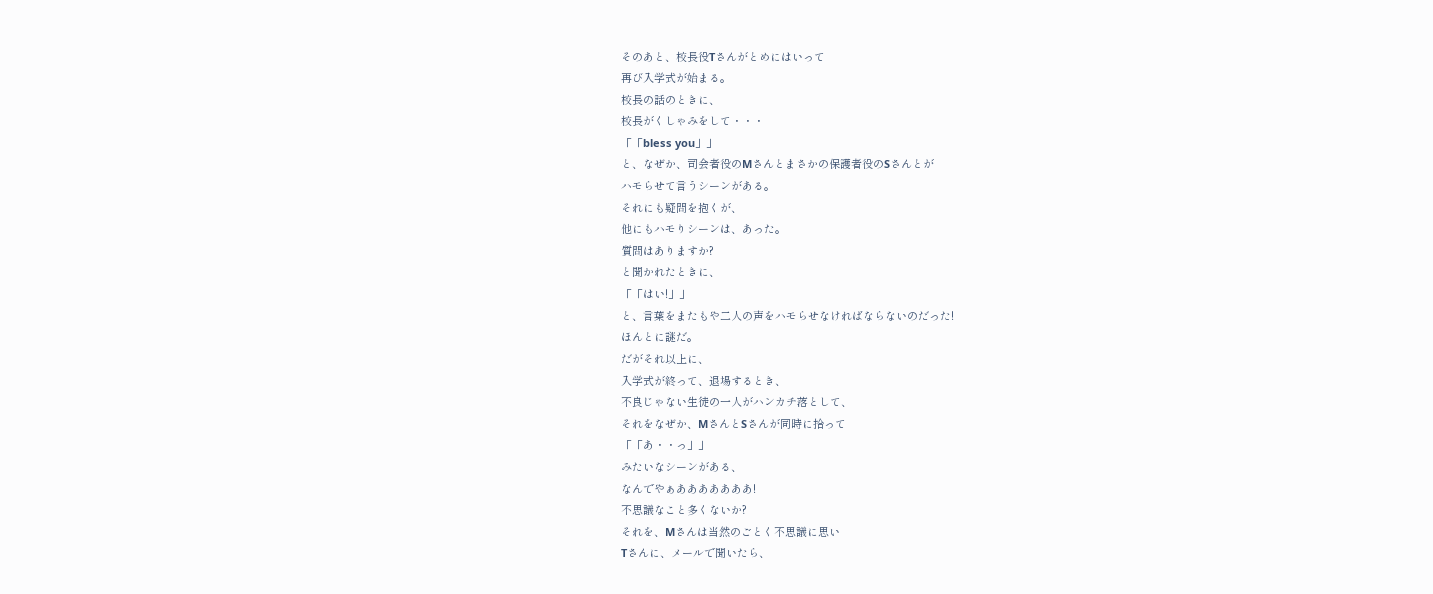そのあと、校長役Tさんがとめにはいって
再び入学式が始まる。
校長の話のときに、
校長がくしゃみをして・・・
「「bless you」」
と、なぜか、司会者役のMさんとまさかの保護者役のSさんとが
ハモらせて言うシーンがある。
それにも疑問を抱くが、
他にもハモりシーンは、あった。
質問はありますか?
と聞かれたときに、
「「はい!」」
と、言葉をまたもや二人の声をハモらせなければならないのだった!
ほんとに謎だ。
だがそれ以上に、
入学式が終って、退場するとき、
不良じゃない生徒の一人がハンカチ落として、
それをなぜか、MさんとSさんが同時に拾って
「「あ・・っ」」
みたいなシーンがある、
なんでやぁあああああああ!
不思議なこと多くないか?
それを、Mさんは当然のごとく不思議に思い
Tさんに、メールで聞いたら、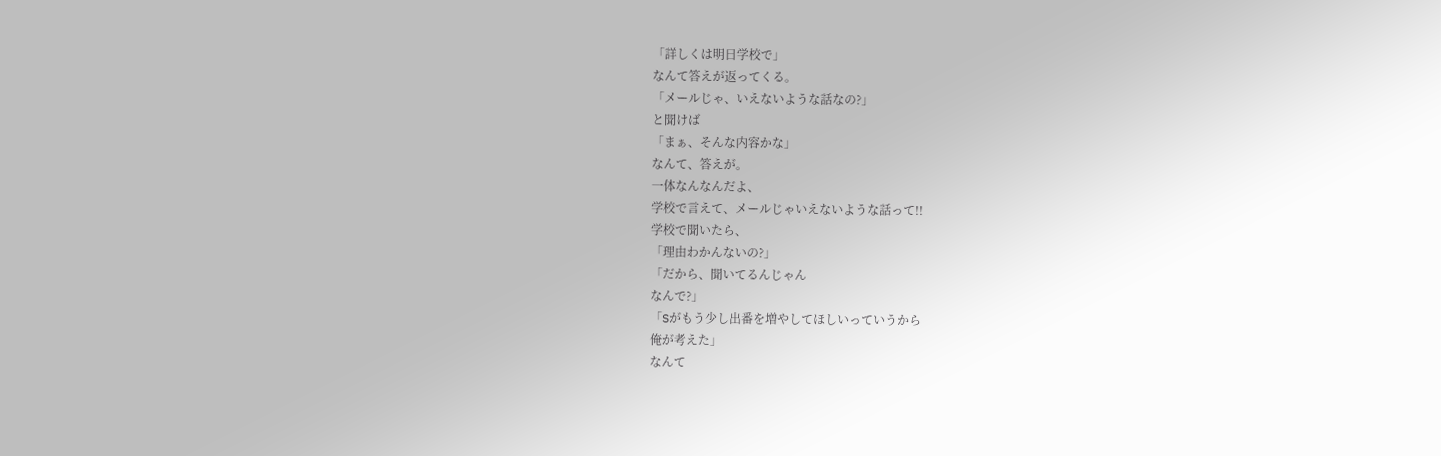「詳しくは明日学校で」
なんて答えが返ってくる。
「メールじゃ、いえないような話なの?」
と聞けば
「まぁ、そんな内容かな」
なんて、答えが。
一体なんなんだよ、
学校で言えて、メールじゃいえないような話って!!
学校で聞いたら、
「理由わかんないの?」
「だから、聞いてるんじゃん
なんで?」
「Sがもう少し出番を増やしてほしいっていうから
俺が考えた」
なんて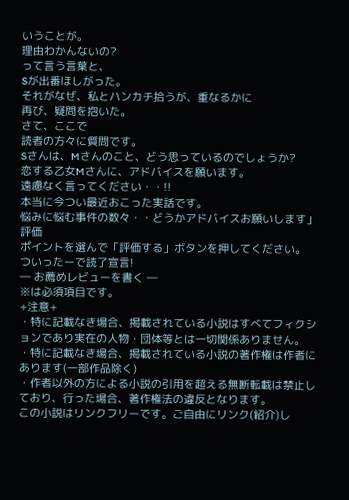いうことが。
理由わかんないの?
って言う言葉と、
Sが出番ほしがった。
それがなぜ、私とハンカチ拾うが、重なるかに
再び、疑問を抱いた。
さて、ここで
読者の方々に質問です。
Sさんは、Mさんのこと、どう思っているのでしょうか?
恋する乙女Mさんに、アドバイスを願います。
遠慮なく言ってください・・!!
本当に今つい最近おこった実話です。
悩みに悩む事件の数々・・どうかアドバイスお願いします」
評価
ポイントを選んで「評価する」ボタンを押してください。
ついったーで読了宣言!
― お薦めレビューを書く ―
※は必須項目です。
+注意+
・特に記載なき場合、掲載されている小説はすべてフィクションであり実在の人物・団体等とは一切関係ありません。
・特に記載なき場合、掲載されている小説の著作権は作者にあります(一部作品除く)
・作者以外の方による小説の引用を超える無断転載は禁止しており、行った場合、著作権法の違反となります。
この小説はリンクフリーです。ご自由にリンク(紹介)し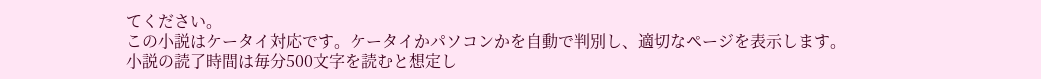てください。
この小説はケータイ対応です。ケータイかパソコンかを自動で判別し、適切なページを表示します。
小説の読了時間は毎分500文字を読むと想定し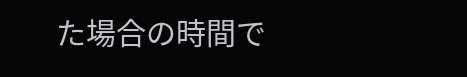た場合の時間で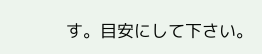す。目安にして下さい。